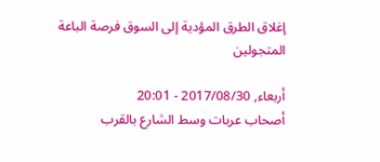إغلاق الطرق المؤدية إلى السوق فرصة الباعة المتجولين

أربعاء, 2017/08/30 - 20:01
أصحاب عربات وسط الشارع بالقرب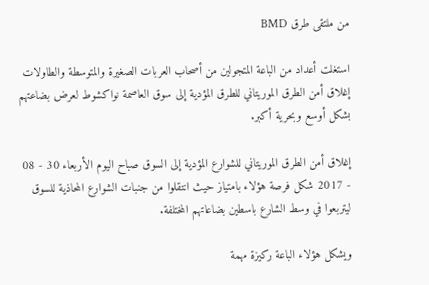من ملتقى طرق BMD

استغلت أعداد من الباعة المتجولين من أصحاب العربات الصغيرة والمتوسطة والطاولات إغلاق أمن الطرق الموريتاني للطرق المؤدية إلى سوق العاصمة نواكشوط لعرض بضاعتهم بشكل أوسع وبحرية أكبر.

إغلاق أمن الطرق الموريتاني للشوارع المؤدية إلى السوق صباح اليوم الأربعاء 30 - 08 - 2017 شكل فرصة هؤلاء بامتياز حيث انتقلوا من جنبات الشوارع المحاذية للسوق ليتربعوا في وسط الشارع باسطين بضاعاتهم المختلفة.

ويشكل هؤلاء الباعة ركيزة مهمة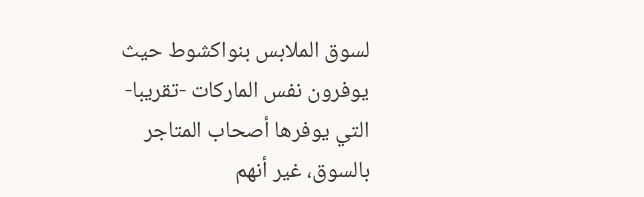لسوق الملابس بنواكشوط حيث يوفرون نفس الماركات -تقريبا- التي يوفرها أصحاب المتاجر بالسوق، غير أنهم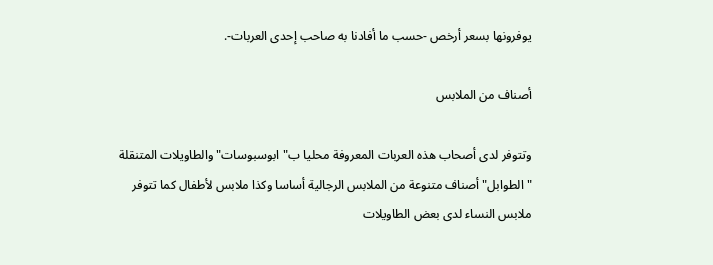يوفرونها بسعر أرخص -حسب ما أفادنا به صاحب إحدى العربات-.

أصناف من الملابس

وتتوفر لدى أصحاب هذه العربات المعروفة محليا ب"ابوسبوسات" والطاويلات المتنقلة "الطوابل" أصناف متنوعة من الملابس الرجالية أساسا وكذا ملابس لأطفال كما تتوفر ملابس النساء لدى بعض الطاويلات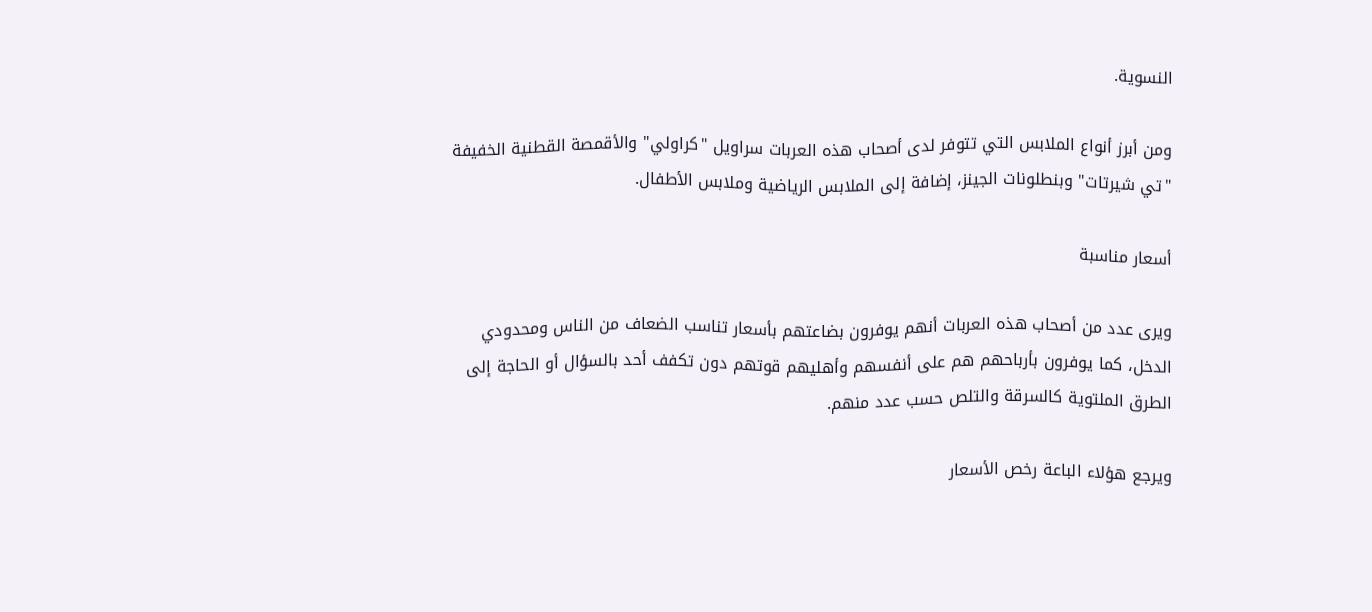النسوية.

ومن أبرز أنواع الملابس التي تتوفر لدى أصحاب هذه العربات سراويل "كراولي" والأقمصة القطنية الخفيفة "تي شيرتات" وبنطلونات الجينز، إضافة إلى الملابس الرياضية وملابس الأطفال.

أسعار مناسبة

ويرى عدد من أصحاب هذه العربات أنهم يوفرون بضاعتهم بأسعار تناسب الضعاف من الناس ومحدودي الدخل، كما يوفرون بأرباحهم هم على أنفسهم وأهليهم قوتهم دون تكفف أحد بالسؤال أو الحاجة إلى الطرق الملتوية كالسرقة والتلص حسب عدد منهم.

ويرجع هؤلاء الباعة رخص الأسعار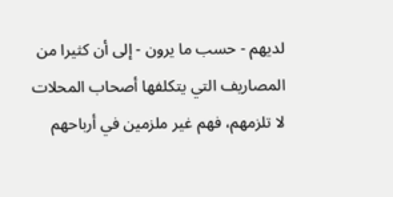لديهم - حسب ما يرون - إلى أن كثيرا من المصاريف التي يتكلفها أصحاب المحلات لا تلزمهم، فهم غير ملزمين في أرباحهم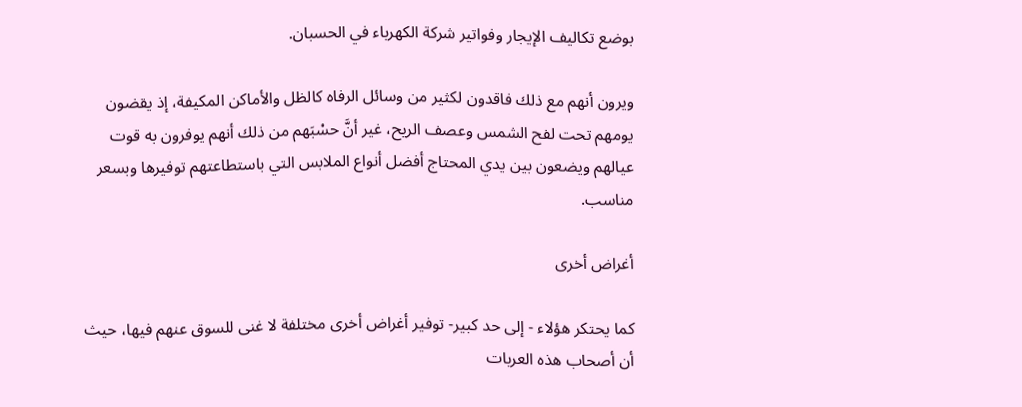بوضع تكاليف الإيجار وفواتير شركة الكهرباء في الحسبان.

ويرون أنهم مع ذلك فاقدون لكثير من وسائل الرفاه كالظل والأماكن المكيفة، إذ يقضون يومهم تحت لفح الشمس وعصف الريح، غير أنَّ حسْبَهم من ذلك أنهم يوفرون به قوت عيالهم ويضعون بين يدي المحتاج أفضل أنواع الملابس التي باستطاعتهم توفيرها وبسعر مناسب.

أغراض أخرى

كما يحتكر هؤلاء - إلى حد كبير- توفير أغراض أخرى مختلفة لا غنى للسوق عنهم فيها، حيث أن أصحاب هذه العربات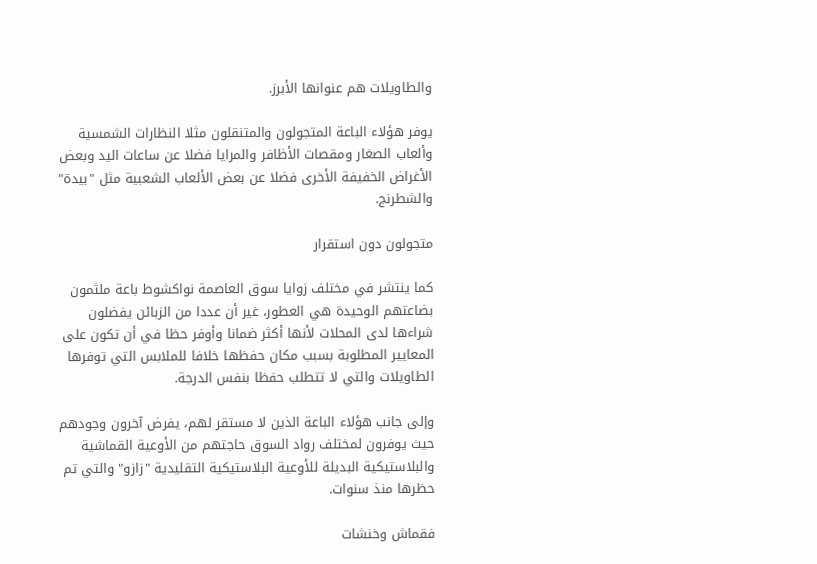والطاويلات هم عنوانها الأبرز.

يوفر هؤلاء الباعة المتجولون والمتنقلون مثلا النظارات الشمسية وألعاب الصغار ومقصات الأظافر والمرايا فضلا عن ساعات اليد وبعض الأغراض الخفيفة الأخرى فضلا عن بعض الألعاب الشعبية مثل "بيدة" والشطرنج.

متجولون دون استقرار

كما ينتشر في مختلف زوايا سوق العاصمة نواكشوط باعة ملثمون بضاعتهم الوحيدة هي العطور، غير أن عددا من الزبائن يفضلون شراءها لدى المحلات لأنها أكثر ضمانا وأوفر حظا في أن تكون على المعايير المطلوبة بسبب مكان حفظها خلافا للملابس التي توفرها الطاويلات والتي لا تتطلب حفظا بنفس الدرجة.

وإلى جانب هؤلاء الباعة الذين لا مستقر لهم، يفرض آخرون وجودهم حيث يوفرون لمختلف رواد السوق حاجتهم من الأوعية القماشية والبلاستيكية البديلة للأوعية البلاستيكية التقليدية "زازو" والتي تم حظرها منذ سنوات.

فقماش وخنشات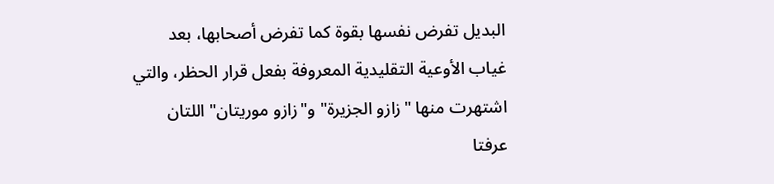البديل تفرض نفسها بقوة كما تفرض أصحابها، بعد غياب الأوعية التقليدية المعروفة بفعل قرار الحظر، والتي اشتهرت منها "زازو الجزيرة" و"زازو موريتان" اللتان عرفتا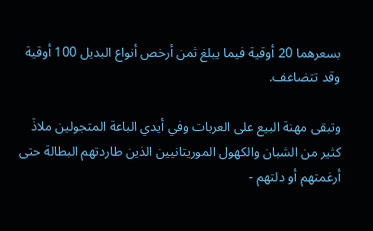بسعرهما 20 أوقية فيما يبلغ ثمن أرخص أنواع البديل 100 أوقية وقد تتضاعف.

وتبقى مهنة البيع على العربات وفي أيدي الباعة المتجولين ملاذَ كثير من الشبان والكهول الموريتانيين الذين طاردتهم البطالة حتى أرغمتهم أو دلتهم -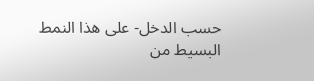حسب الدخل- على هذا النمط البسيط من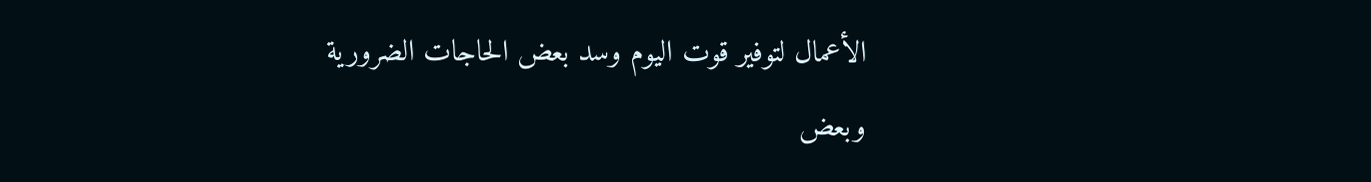الأعمال لتوفير قوت اليوم وسد بعض الحاجات الضرورية وبعض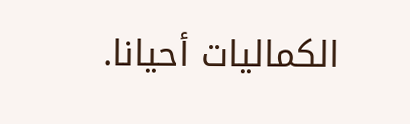الكماليات أحيانا.